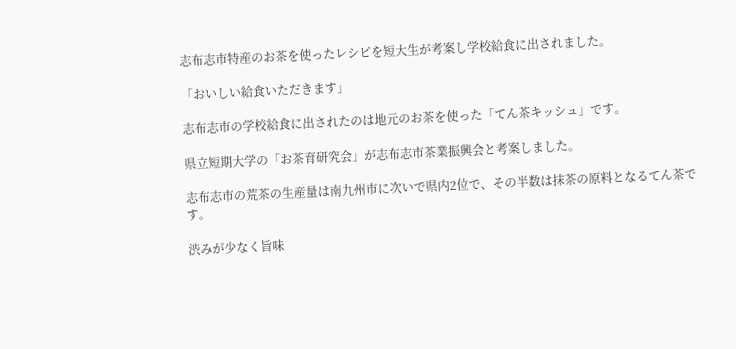志布志市特産のお茶を使ったレシピを短大生が考案し学校給食に出されました。

「おいしい給食いただきます」

志布志市の学校給食に出されたのは地元のお茶を使った「てん茶キッシュ」です。

県立短期大学の「お茶育研究会」が志布志市茶業振興会と考案しました。

志布志市の荒茶の生産量は南九州市に次いで県内2位で、その半数は抹茶の原料となるてん茶です。

渋みが少なく旨味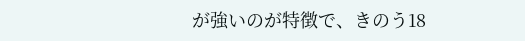が強いのが特徴で、きのう18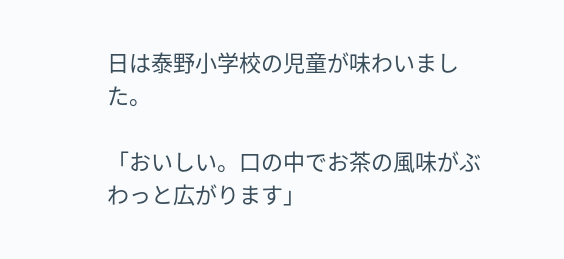日は泰野小学校の児童が味わいました。

「おいしい。口の中でお茶の風味がぶわっと広がります」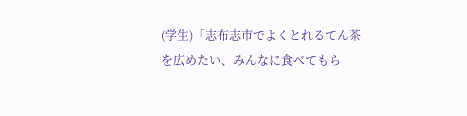(学生)「志布志市でよくとれるてん茶を広めたい、みんなに食べてもら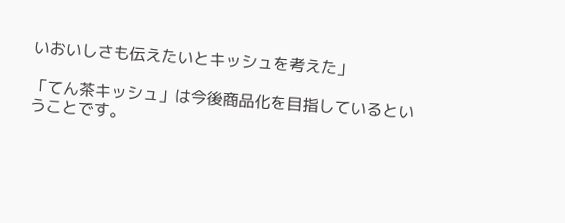いおいしさも伝えたいとキッシュを考えた」

「てん茶キッシュ」は今後商品化を目指しているということです。